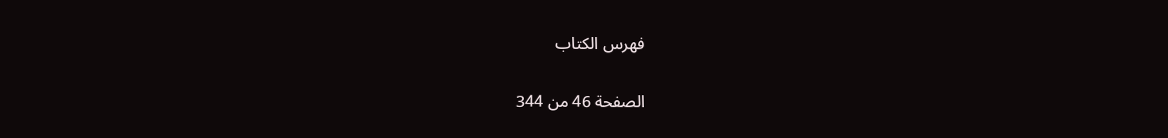فهرس الكتاب

الصفحة 46 من 344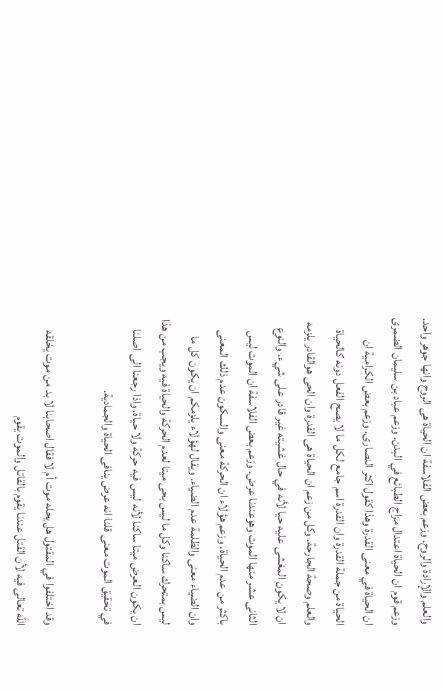والعلم والإرادة والروح. وزعم بعض الفلاسفة ان الحياة هى الروح وانها جوهر واحد. وزعم قوم ان الحياة اعتدال مزاج الطبائع في البدن. وزعم عباد بن سليمان الضمرى ان الحياة في معنى القدرة وهذا كقول اكثر النصارى. وزعم بعض الكرامية ان الحياة من جملة القدرة وان القدرة اسم جامع لكل ما لا يصح الفعل دونه كالحياة والعلم وصحة الجارحة. وكل من زعم ان الحياة هى القدرة وان الحى هوالقادر يلزمه ان لا يكون المغشى عليه حيا لأنه في حال غشيته غير قادر على شيء. والنوع الثانى عشر منها الموت وهوعندنا عرض. وزعم بعض الفلاسفة ان الموت ليس باكثر من عدم الحياة. وزعم هؤلاء ان الحركة معنى والسكون عدم ذلك المعنى وان الضياء معنى والظلمة عدم الضياء. ويقال لهؤلاء يلزمكم ان يكون كل ما ليس بمتحرك ساكنا وكل ما ليس بحى ميتا لعدم الحركة والحياة فيه ويجب من هذا ان يكون العرض ميتا ساكنا لأنه ليس فيه حركة ولا حياة. واذا رجعنا الى اصلنا في تحقيق الموت معنى قلنا انه عرض ينافى الحياة والجمادية.

وقد اختلفوا في المقتول هل يحله موت أم لا فقال اصحابنا لا بد من موت يخلقه اللّه تعالى فيه لأن القتل عندنا يقوم بالقاتل والموت يقوم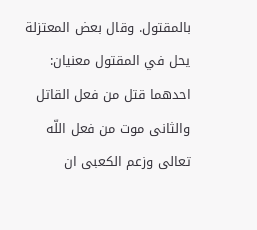بالمقتول. وقال بعض المعتزلة يحل في المقتول معنيان: احدهما قتل من فعل القاتل والثانى موت من فعل اللّه تعالى وزعم الكعبى ان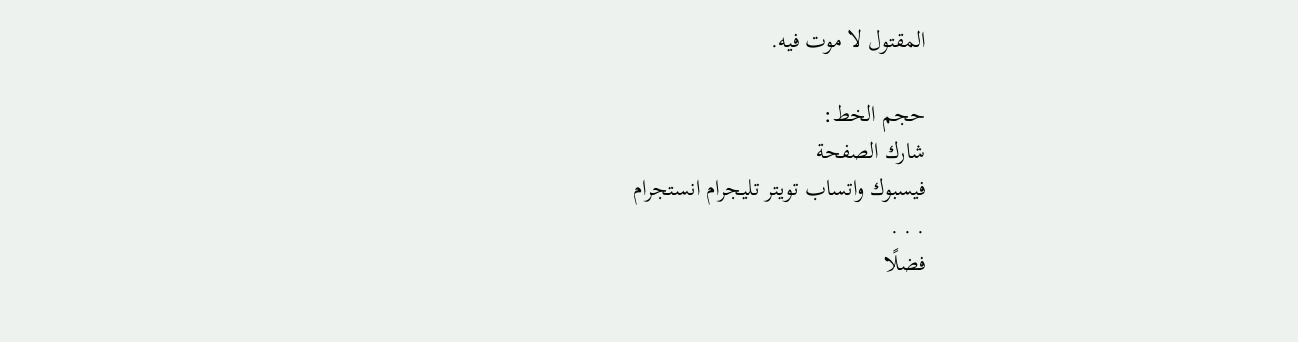المقتول لا موت فيه.

حجم الخط:
شارك الصفحة
فيسبوك واتساب تويتر تليجرام انستجرام
. . .
فضلًا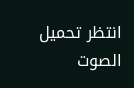انتظر تحميل الصوت